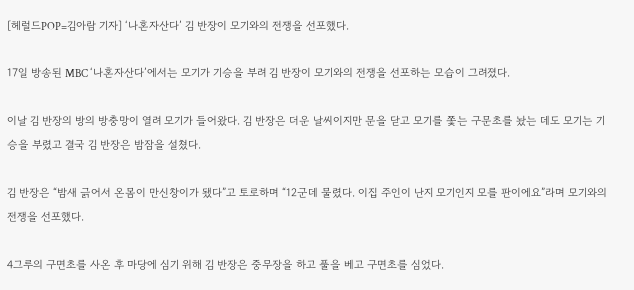[헤럴드POP=김아람 기자] ‘나혼자산다’ 김 반장이 모기와의 전쟁을 선포했다.

17일 방송된 MBC ‘나혼자산다’에서는 모기가 기승을 부려 김 반장이 모기와의 전쟁을 선포하는 모습이 그려졌다.

이날 김 반장의 방의 방충망이 열려 모기가 들어왔다. 김 반장은 더운 날씨이지만 문을 닫고 모기를 쫓는 구문초를 놨는 데도 모기는 기승을 부렸고 결국 김 반장은 밤잠을 설쳤다.

김 반장은 “밤새 긁어서 온몸이 만신창이가 됐다”고 토로하며 “12군데 물렸다. 이집 주인이 난지 모기인지 모를 판이에요”라며 모기와의 전쟁을 선포했다.

4그루의 구면초를 사온 후 마당에 심기 위해 김 반장은 중무장을 하고 풀을 베고 구면초를 심었다.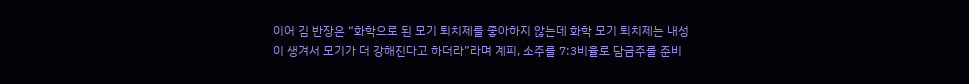이어 김 반장은 “화학으로 된 모기 퇴치제를 좋아하지 않는데 화학 모기 퇴치제는 내성이 생겨서 모기가 더 강해진다고 하더라”라며 계피, 소주를 7:3비율로 담금주를 준비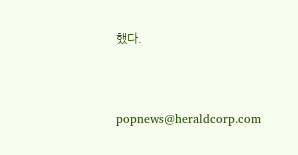했다.


popnews@heraldcorp.com